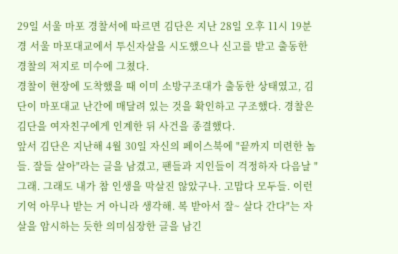29일 서울 마포 경찰서에 따르면 김단은 지난 28일 오후 11시 19분경 서울 마포대교에서 투신자살을 시도했으나 신고를 받고 출동한 경찰의 저지로 미수에 그쳤다.
경찰이 현장에 도착했을 때 이미 소방구조대가 출동한 상태였고, 김단이 마포대교 난간에 매달려 있는 것을 확인하고 구조했다. 경찰은 김단을 여자친구에게 인계한 뒤 사건을 종결했다.
앞서 김단은 지난해 4월 30일 자신의 페이스북에 "끝까지 미련한 놈들. 잘들 살아"라는 글을 남겼고, 팬들과 지인들이 걱정하자 다음날 "그래. 그래도 내가 참 인생을 막살진 않았구나. 고맙다 모두들. 이런 기억 아무나 받는 거 아니라 생각해. 복 받아서 잘~ 살다 간다"는 자살을 암시하는 듯한 의미심장한 글을 남긴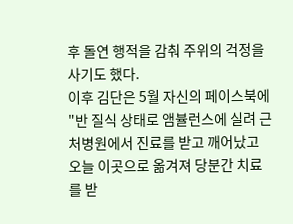후 돌연 행적을 감춰 주위의 걱정을 사기도 했다.
이후 김단은 5월 자신의 페이스북에 "반 질식 상태로 앰뷸런스에 실려 근처병원에서 진료를 받고 깨어났고 오늘 이곳으로 옮겨져 당분간 치료를 받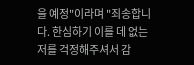을 예정"이라며 "죄송합니다. 한심하기 이를 데 없는 저를 걱정해주셔서 감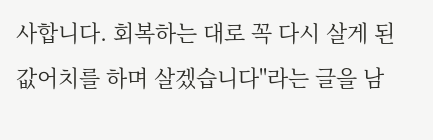사합니다. 회복하는 대로 꼭 다시 살게 된 값어치를 하며 살겠습니다"라는 글을 남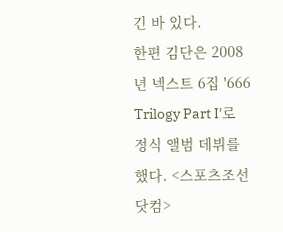긴 바 있다.
한편 김단은 2008년 넥스트 6집 '666 Trilogy Part I'로 정식 앨범 데뷔를 했다. <스포츠조선닷컴>